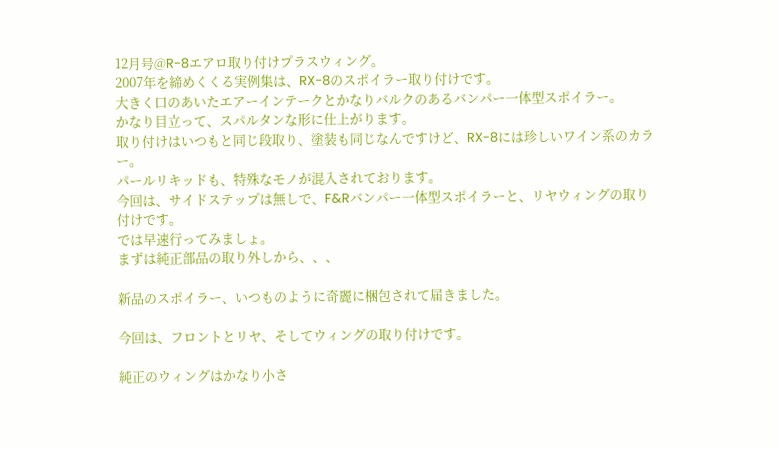12月号@R-8エアロ取り付けプラスウィング。
2007年を締めくくる実例集は、RX-8のスポイラー取り付けです。
大きく口のあいたエアーインテークとかなりバルクのあるバンパー一体型スポイラー。
かなり目立って、スパルタンな形に仕上がります。
取り付けはいつもと同じ段取り、塗装も同じなんですけど、RX-8には珍しいワイン系のカラー。
パールリキッドも、特殊なモノが混入されております。
今回は、サイドステップは無しで、F&Rバンパー一体型スポイラーと、リヤウィングの取り付けです。
では早速行ってみましょ。
まずは純正部品の取り外しから、、、

新品のスポイラー、いつものように奇麗に梱包されて届きました。

今回は、フロントとリヤ、そしてウィングの取り付けです。

純正のウィングはかなり小さ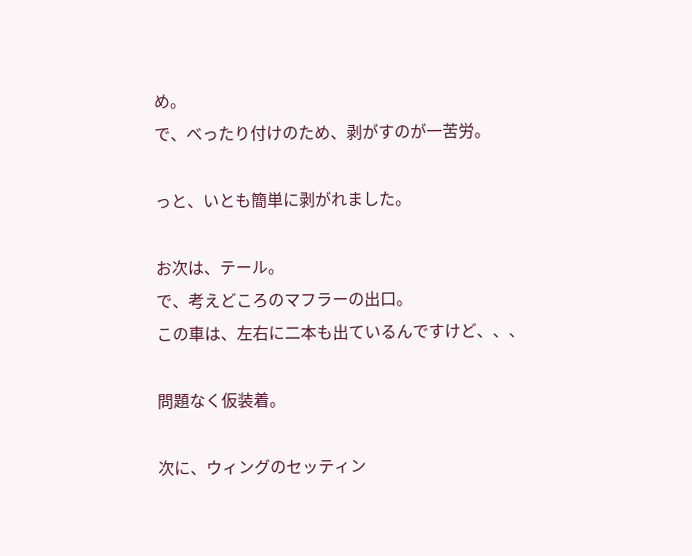め。
で、べったり付けのため、剥がすのが一苦労。

っと、いとも簡単に剥がれました。

お次は、テール。
で、考えどころのマフラーの出口。
この車は、左右に二本も出ているんですけど、、、

問題なく仮装着。

次に、ウィングのセッティン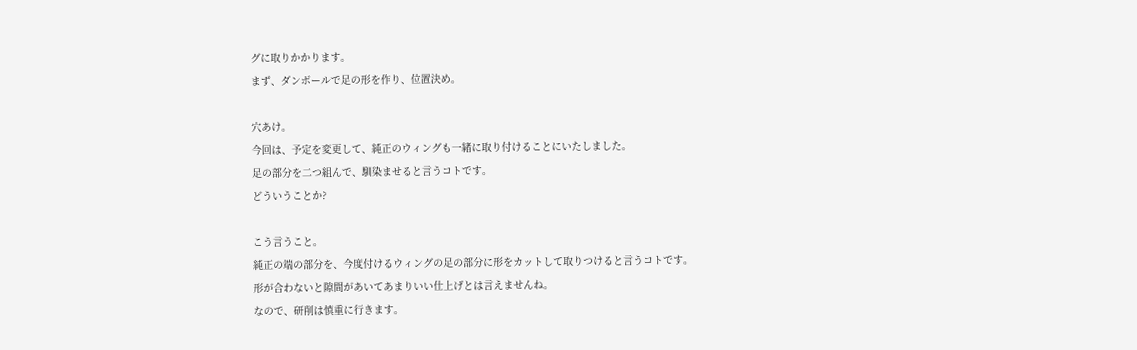グに取りかかります。
まず、ダンボールで足の形を作り、位置決め。

穴あけ。
今回は、予定を変更して、純正のウィングも一緒に取り付けることにいたしました。
足の部分を二つ組んで、馴染ませると言うコトです。
どういうことか?

こう言うこと。
純正の端の部分を、今度付けるウィングの足の部分に形をカットして取りつけると言うコトです。
形が合わないと隙間があいてあまりいい仕上げとは言えませんね。
なので、研削は慎重に行きます。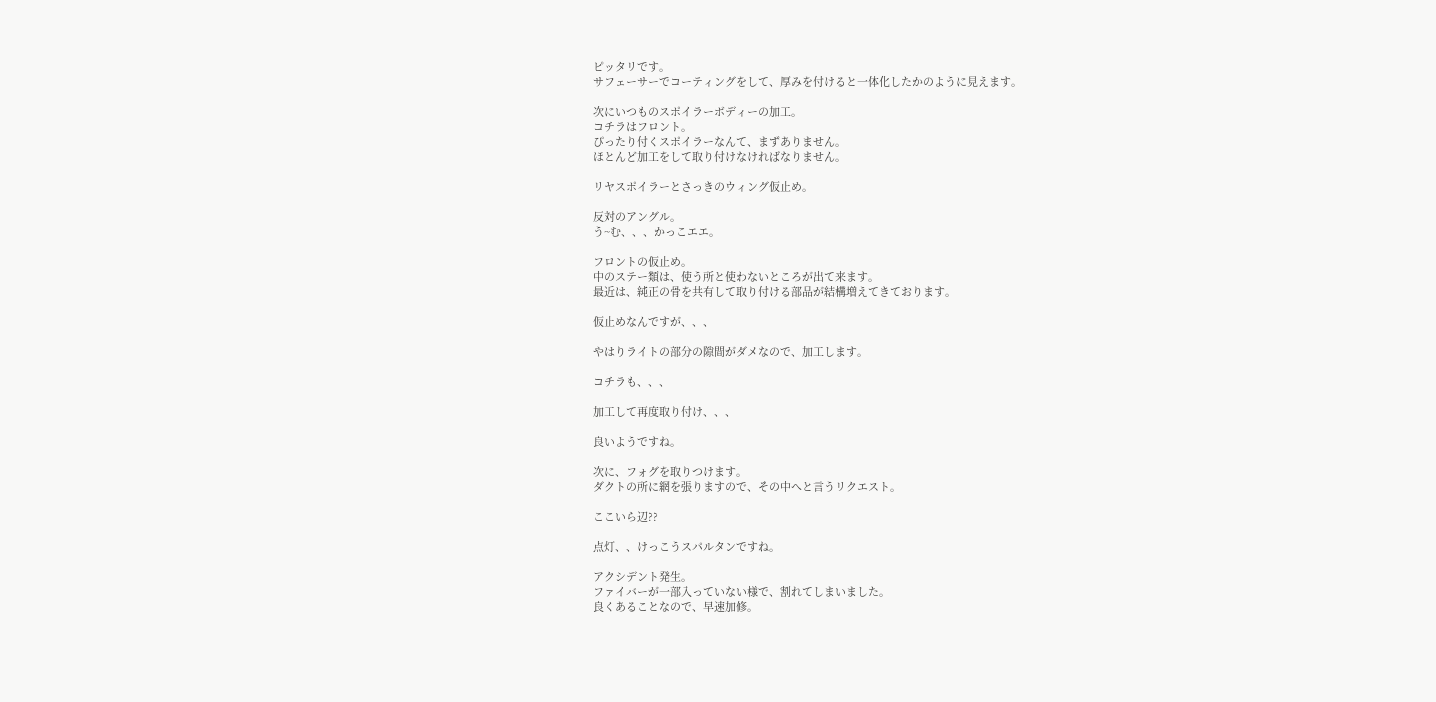ピッタリです。
サフェーサーでコーティングをして、厚みを付けると一体化したかのように見えます。

次にいつものスポイラーボディーの加工。
コチラはフロント。
ぴったり付くスポイラーなんて、まずありません。
ほとんど加工をして取り付けなければなりません。

リヤスポイラーとさっきのウィング仮止め。

反対のアングル。
う~む、、、かっこエエ。

フロントの仮止め。
中のステー類は、使う所と使わないところが出て来ます。
最近は、純正の骨を共有して取り付ける部品が結構増えてきております。

仮止めなんですが、、、

やはりライトの部分の隙間がダメなので、加工します。

コチラも、、、

加工して再度取り付け、、、

良いようですね。

次に、フォグを取りつけます。
ダクトの所に網を張りますので、その中へと言うリクエスト。

ここいら辺??

点灯、、けっこうスパルタンですね。

アクシデント発生。
ファイバーが一部入っていない様で、割れてしまいました。
良くあることなので、早速加修。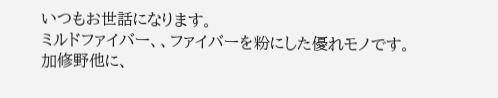いつもお世話になります。
ミルドファイバー、、ファイバーを粉にした優れモノです。
加修野他に、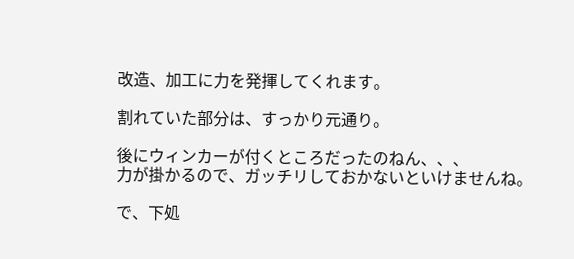改造、加工に力を発揮してくれます。

割れていた部分は、すっかり元通り。

後にウィンカーが付くところだったのねん、、、
力が掛かるので、ガッチリしておかないといけませんね。

で、下処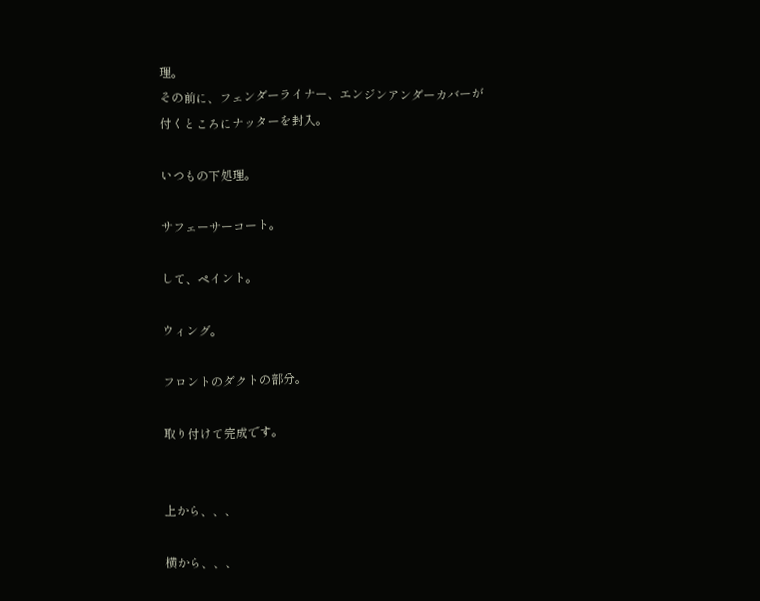理。
その前に、フェンダーライナー、エンジンアンダーカバーが付くところにナッターを封入。

いつもの下処理。

サフェーサーコート。

して、ペイント。

ウィング。

フロントのダクトの部分。

取り付けて完成です。


上から、、、

横から、、、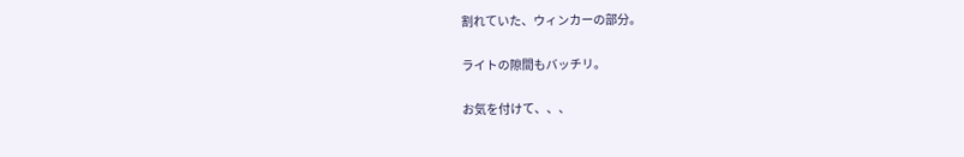割れていた、ウィンカーの部分。

ライトの隙間もバッチリ。

お気を付けて、、、